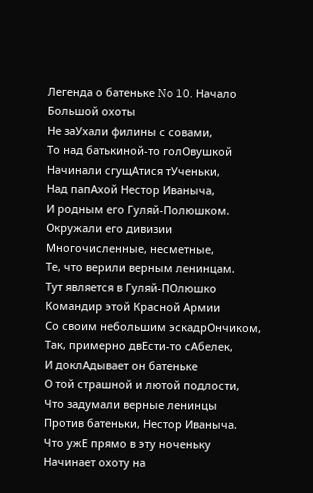Легенда о батеньке No 10. Начало Большой охоты
Не заУхали филины с совами,
То над батькиной-то голОвушкой
Начинали сгущАтися тУченьки,
Над папАхой Нестор Иваныча,
И родным его Гуляй-Полюшком.
Окружали его дивизии
Многочисленные, несметные,
Те, что верили верным ленинцам.
Тут является в Гуляй-ПОлюшко
Командир этой Красной Армии
Со своим небольшим эскадрОнчиком,
Так, примерно двЕсти-то сАбелек,
И доклАдывает он батеньке
О той страшной и лютой подлости,
Что задумали верные ленинцы
Против батеньки, Нестор Иваныча.
Что ужЕ прямо в эту ноченьку
Начинает охоту на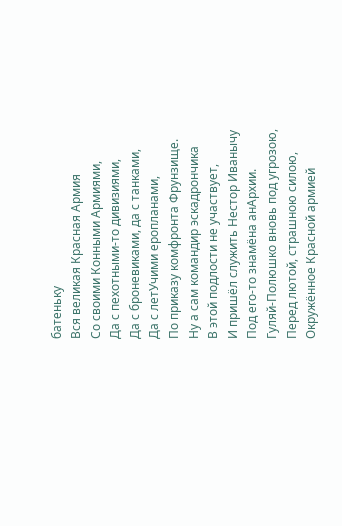батеньку
Вся великая Красная Армия
Со своими Конными Армиями,
Да с пехотными-то дивизиями,
Да с броневиками, да с танками,
Да с летУчими еропланами,
По приказу комфронта Фрунзище.
Ну а сам командир эскадрончика
В этой подлости не участвует,
И пришёл служить Нестор Иванычу
Под его-то знамёна анАрхии.
Гуляй-Полюшко вновь под угрозою,
Перед лютой, страшною силою,
Окружённое Красной армией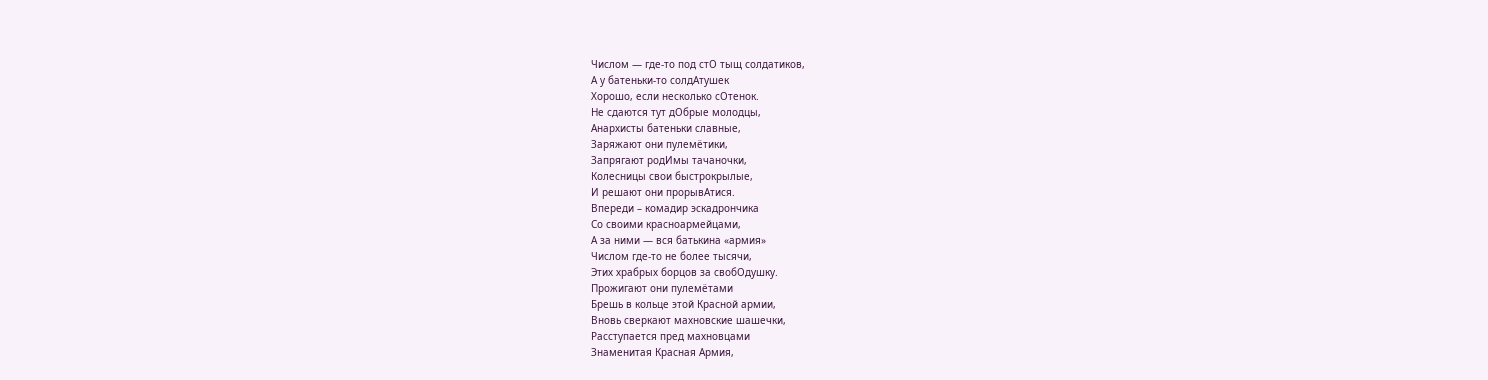Числом — где-то под стО тыщ солдатиков,
А у батеньки-то солдАтушек
Хорошо, если несколько сОтенок.
Не сдаются тут дОбрые молодцы,
Анархисты батеньки славные,
Заряжают они пулемётики,
Запрягают родИмы тачаночки,
Колесницы свои быстрокрылые,
И решают они прорывАтися.
Впереди – комадир эскадрончика
Со своими красноармейцами,
А за ними — вся батькина «армия»
Числом где-то не более тысячи,
Этих храбрых борцов за свобОдушку.
Прожигают они пулемётами
Брешь в кольце этой Красной армии,
Вновь сверкают махновские шашечки,
Расступается пред махновцами
Знаменитая Красная Армия,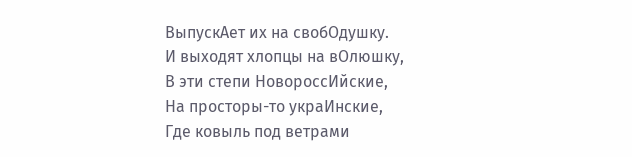ВыпускАет их на свобОдушку.
И выходят хлопцы на вОлюшку,
В эти степи НовороссИйские,
На просторы-то украИнские,
Где ковыль под ветрами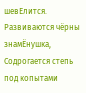шевЕлится.
Развиваются чёрны знамЁнушка,
Содрогается степь под копытами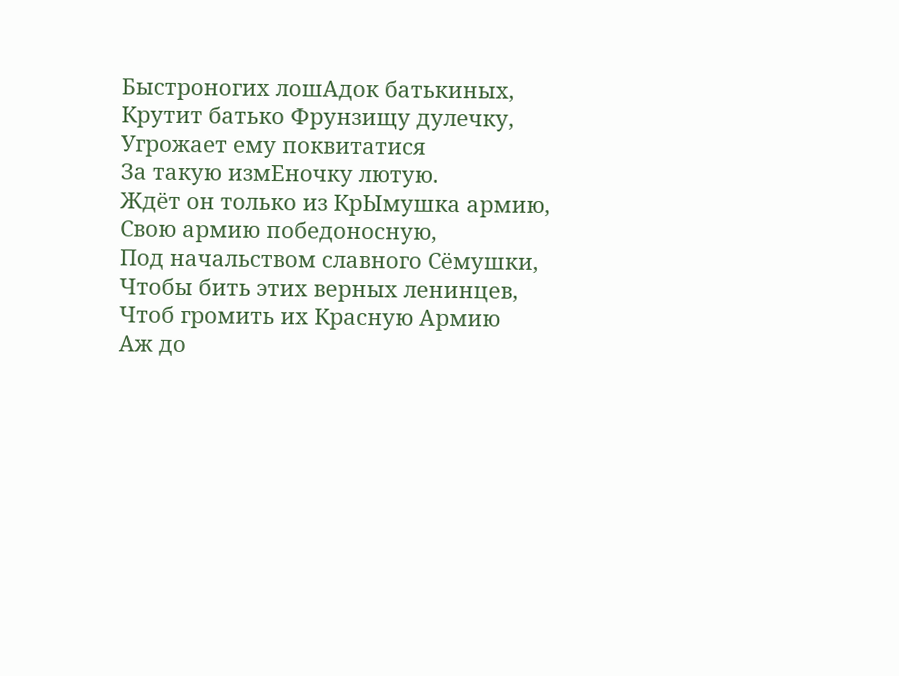Быстроногих лошАдок батькиных,
Крутит батько Фрунзищу дулечку,
Угрожает ему поквитатися
За такую измЕночку лютую.
Ждёт он только из КрЫмушка армию,
Свою армию победоносную,
Под начальством славного Сёмушки,
Чтобы бить этих верных ленинцев,
Чтоб громить их Красную Армию
Аж до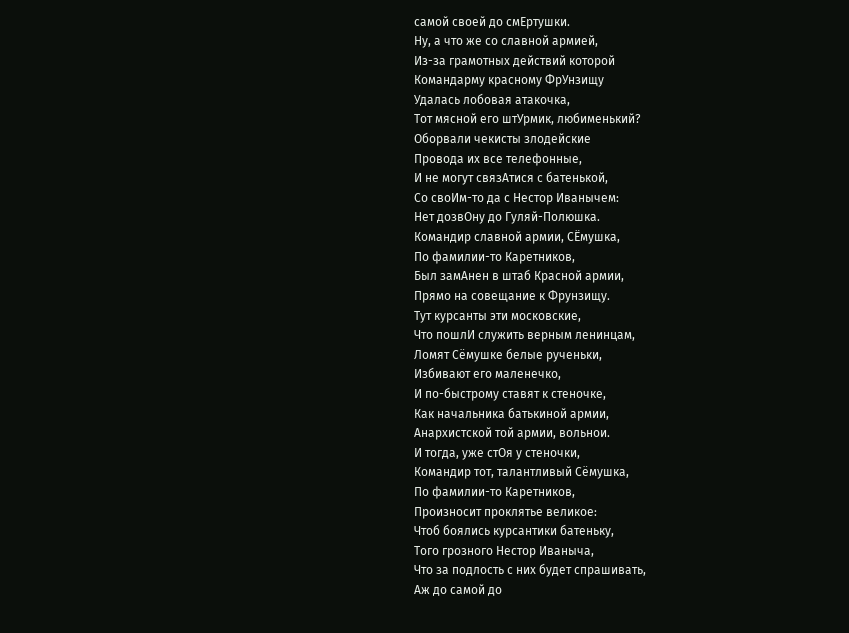самой своей до смЕртушки.
Ну, а что же со славной армией,
Из-за грамотных действий которой
Командарму красному ФрУнзищу
Удалась лобовая атакочка,
Тот мясной его штУрмик, любименький?
Оборвали чекисты злодейские
Провода их все телефонные,
И не могут связАтися с батенькой,
Со своИм-то да с Нестор Иванычем:
Нет дозвОну до Гуляй-Полюшка.
Командир славной армии, СЁмушка,
По фамилии-то Каретников,
Был замАнен в штаб Красной армии,
Прямо на совещание к Фрунзищу.
Тут курсанты эти московские,
Что пошлИ служить верным ленинцам,
Ломят Сёмушке белые рученьки,
Избивают его маленечко,
И по-быстрому ставят к стеночке,
Как начальника батькиной армии,
Анархистской той армии, вольнои.
И тогда, уже стОя у стеночки,
Командир тот, талантливый Сёмушка,
По фамилии-то Каретников,
Произносит проклятье великое:
Чтоб боялись курсантики батеньку,
Того грозного Нестор Иваныча,
Что за подлость с них будет спрашивать,
Аж до самой до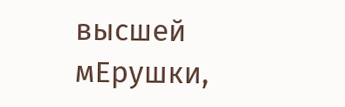высшей мЕрушки,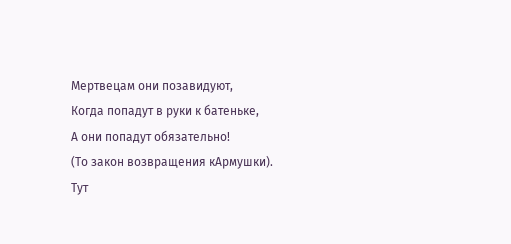Мертвецам они позавидуют,
Когда попадут в руки к батеньке,
А они попадут обязательно!
(То закон возвращения кАрмушки).
Тут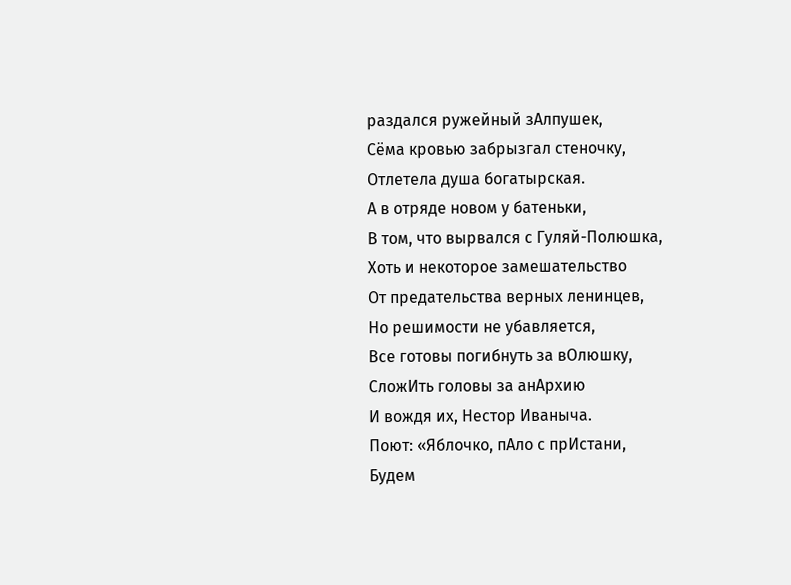раздался ружейный зАлпушек,
Сёма кровью забрызгал стеночку,
Отлетела душа богатырская.
А в отряде новом у батеньки,
В том, что вырвался с Гуляй-Полюшка,
Хоть и некоторое замешательство
От предательства верных ленинцев,
Но решимости не убавляется,
Все готовы погибнуть за вОлюшку,
СложИть головы за анАрхию
И вождя их, Нестор Иваныча.
Поют: «Яблочко, пАло с прИстани,
Будем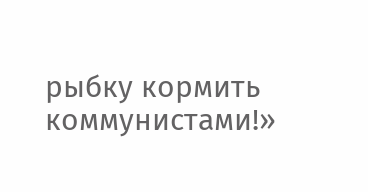рыбку кормить коммунистами!»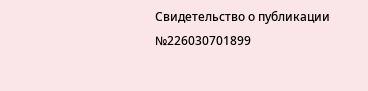Свидетельство о публикации №226030701899